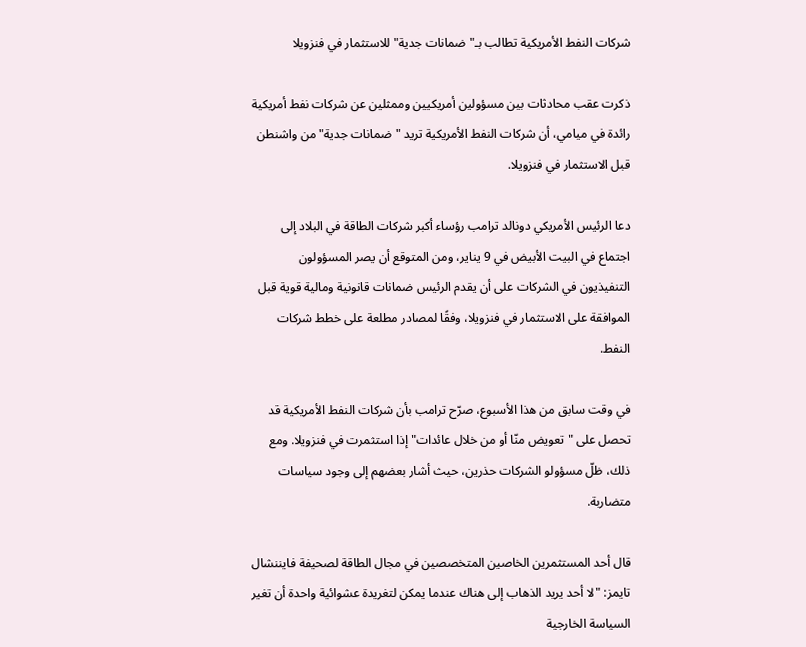شركات النفط الأمريكية تطالب بـ"ضمانات جدية" للاستثمار في فنزويلا

ذكرت عقب محادثات بين مسؤولين أمريكيين وممثلين عن شركات نفط أمريكية رائدة في ميامي، أن شركات النفط الأمريكية تريد "ضمانات جدية" من واشنطن قبل الاستثمار في فنزويلا.

دعا الرئيس الأمريكي دونالد ترامب رؤساء أكبر شركات الطاقة في البلاد إلى اجتماع في البيت الأبيض في 9 يناير، ومن المتوقع أن يصر المسؤولون التنفيذيون في الشركات على أن يقدم الرئيس ضمانات قانونية ومالية قوية قبل الموافقة على الاستثمار في فنزويلا، وفقًا لمصادر مطلعة على خطط شركات النفط.

في وقت سابق من هذا الأسبوع، صرّح ترامب بأن شركات النفط الأمريكية قد تحصل على "تعويض منّا أو من خلال عائدات" إذا استثمرت في فنزويلا. ومع ذلك، ظلّ مسؤولو الشركات حذرين، حيث أشار بعضهم إلى وجود سياسات متضاربة.

قال أحد المستثمرين الخاصين المتخصصين في مجال الطاقة لصحيفة فايننشال تايمز: "لا أحد يريد الذهاب إلى هناك عندما يمكن لتغريدة عشوائية واحدة أن تغير السياسة الخارجية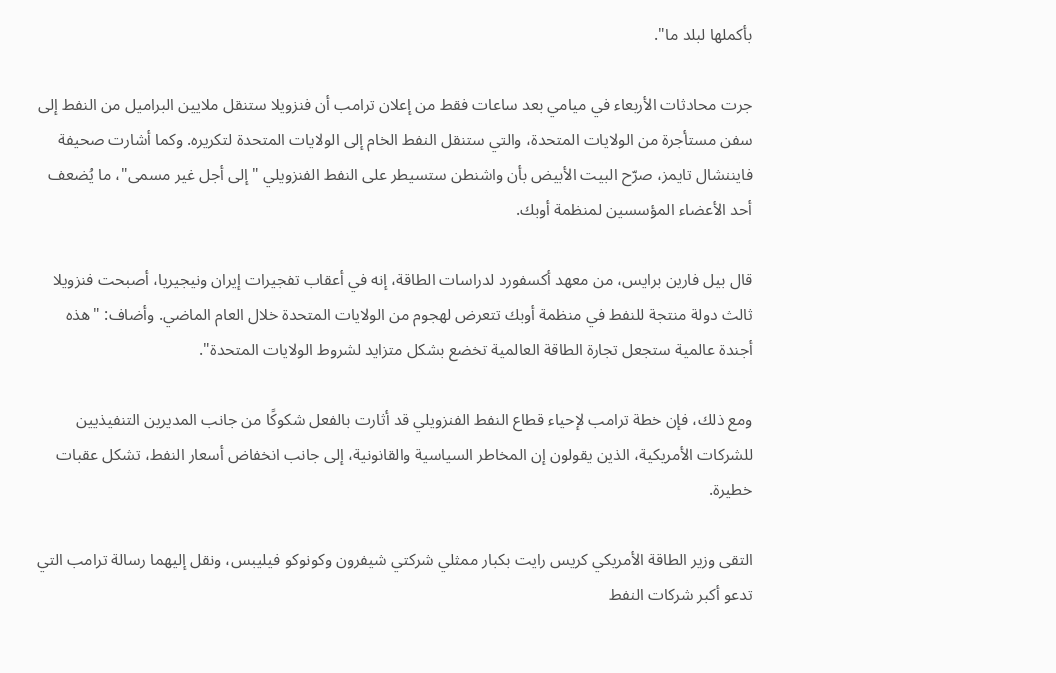بأكملها لبلد ما".

جرت محادثات الأربعاء في ميامي بعد ساعات فقط من إعلان ترامب أن فنزويلا ستنقل ملايين البراميل من النفط إلى سفن مستأجرة من الولايات المتحدة، والتي ستنقل النفط الخام إلى الولايات المتحدة لتكريره. وكما أشارت صحيفة فايننشال تايمز، صرّح البيت الأبيض بأن واشنطن ستسيطر على النفط الفنزويلي "إلى أجل غير مسمى"، ما يُضعف أحد الأعضاء المؤسسين لمنظمة أوبك.

قال بيل فارين برايس، من معهد أكسفورد لدراسات الطاقة، إنه في أعقاب تفجيرات إيران ونيجيريا، أصبحت فنزويلا ثالث دولة منتجة للنفط في منظمة أوبك تتعرض لهجوم من الولايات المتحدة خلال العام الماضي. وأضاف: "هذه أجندة عالمية ستجعل تجارة الطاقة العالمية تخضع بشكل متزايد لشروط الولايات المتحدة".

ومع ذلك، فإن خطة ترامب لإحياء قطاع النفط الفنزويلي قد أثارت بالفعل شكوكًا من جانب المديرين التنفيذيين للشركات الأمريكية، الذين يقولون إن المخاطر السياسية والقانونية، إلى جانب انخفاض أسعار النفط، تشكل عقبات خطيرة.

التقى وزير الطاقة الأمريكي كريس رايت بكبار ممثلي شركتي شيفرون وكونوكو فيليبس، ونقل إليهما رسالة ترامب التي تدعو أكبر شركات النفط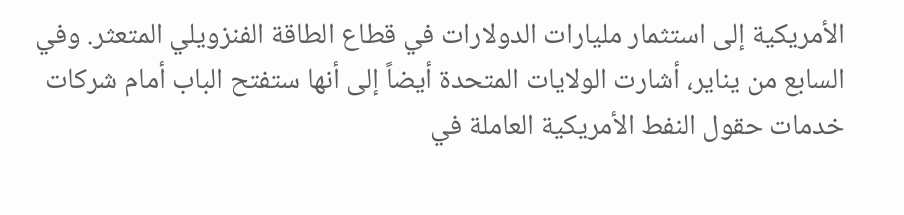الأمريكية إلى استثمار مليارات الدولارات في قطاع الطاقة الفنزويلي المتعثر. وفي السابع من يناير، أشارت الولايات المتحدة أيضاً إلى أنها ستفتح الباب أمام شركات خدمات حقول النفط الأمريكية العاملة في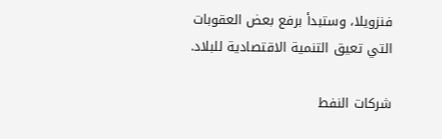فنزويلا، وستبدأ برفع بعض العقوبات التي تعيق التنمية الاقتصادية للبلاد.

شركات النفط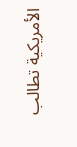الأمريكية تطالب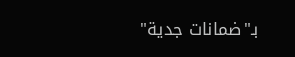بـ"ضمانات جدية"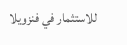للاستثمار في فنزويلا